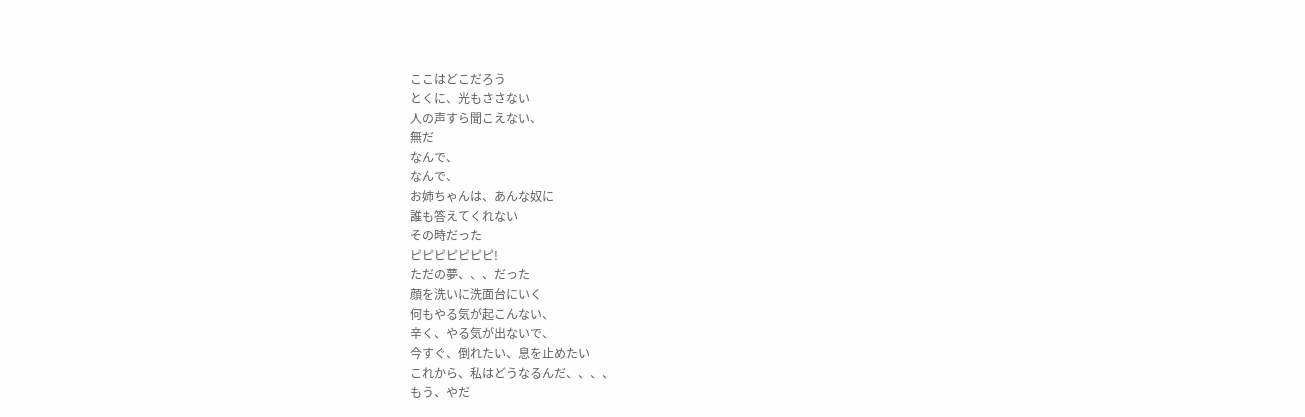ここはどこだろう
とくに、光もささない
人の声すら聞こえない、
無だ
なんで、
なんで、
お姉ちゃんは、あんな奴に
誰も答えてくれない
その時だった
ピピピピピピピ!
ただの夢、、、だった
顔を洗いに洗面台にいく
何もやる気が起こんない、
辛く、やる気が出ないで、
今すぐ、倒れたい、息を止めたい
これから、私はどうなるんだ、、、、
もう、やだ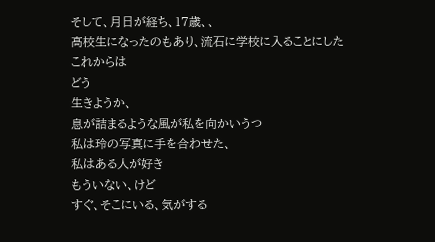そして、月日が経ち、17歳、、
高校生になったのもあり、流石に学校に入ることにした
これからは
どう
生きようか、
息が詰まるような風が私を向かいうつ
私は玲の写真に手を合わせた、
私はある人が好き
もういない、けど
すぐ、そこにいる、気がする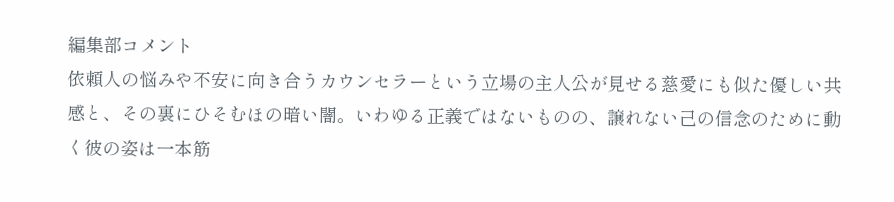編集部コメント
依頼人の悩みや不安に向き合うカウンセラーという立場の主人公が見せる慈愛にも似た優しい共感と、その裏にひそむほの暗い闇。いわゆる正義ではないものの、譲れない己の信念のために動く彼の姿は一本筋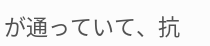が通っていて、抗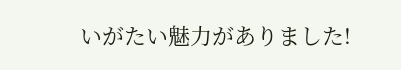いがたい魅力がありました!